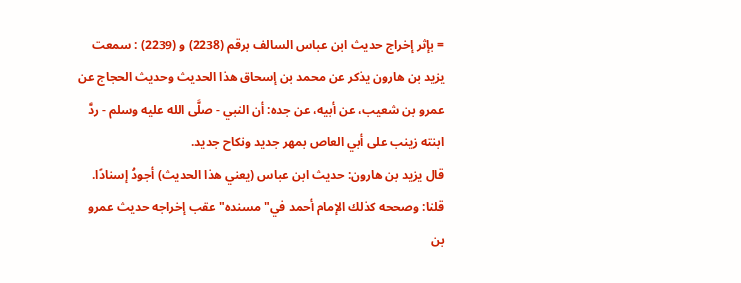= بإثر إخراج حديث ابن عباس السالف برقم (2238) و (2239) : سمعت يزيد بن هارون يذكر عن محمد بن إسحاق هذا الحديث وحديث الحجاج عن عمرو بن شعيب، عن أبيه، عن جده: أن النبي - صلَّى الله عليه وسلم - ردَّ ابنته زينب على أبي العاص بمهر جديد ونكاح جديد.
قال يزيد بن هارون: حديث ابن عباس (يعني هذا الحديث) أجودُ إسنادًا. قلنا: وصححه كذلك الإمام أحمد في"مسنده"عقب إخراجه حديث عمرو بن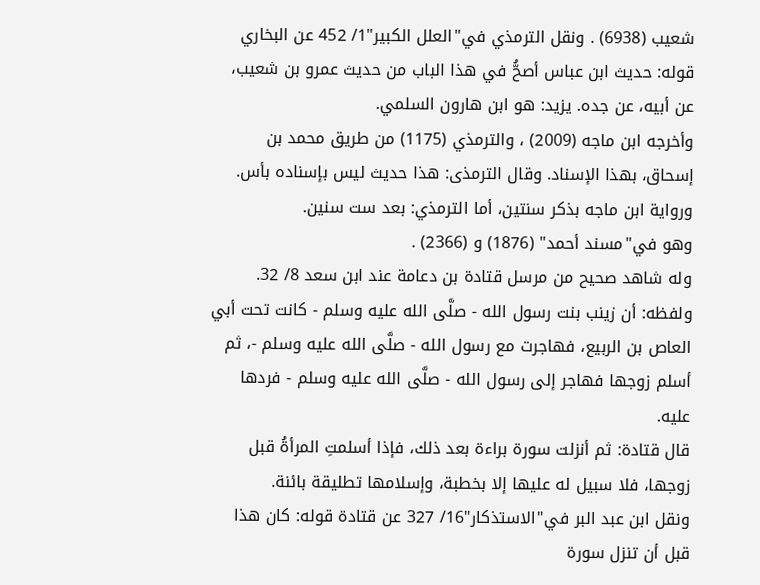شعيب (6938) . ونقل الترمذي في"العلل الكبير"1/ 452 عن البخاري قوله: حديث ابن عباس أصحُّ في هذا الباب من حديث عمرو بن شعيب، عن أبيه، عن جده. يزيد: هو ابن هارون السلمي.
وأخرجه ابن ماجه (2009) ، والترمذي (1175) من طريق محمد بن إسحاق، بهذا الإسناد. وقال الترمذى: هذا حديث ليس بإسناده بأس. ورواية ابن ماجه بذكر سنتين، أما الترمذي: بعد ست سنين.
وهو في"مسند أحمد" (1876) و (2366) .
وله شاهد صحيح من مرسل قتادة بن دعامة عند ابن سعد 8/ 32. ولفظه: أن زينب بنت رسول الله - صلَّى الله عليه وسلم - كانت تحت أبي العاص بن الربيع، فهاجرت مع رسول الله - صلَّى الله عليه وسلم -، ثم أسلم زوجها فهاجر إلى رسول الله - صلَّى الله عليه وسلم - فردها عليه.
قال قتادة: ثم أنزلت سورة براءة بعد ذلك، فإذا أسلمتِ المرأةُ قبل زوجها، فلا سبيل له عليها إلا بخطبة، وإسلامها تطليقة بائنة.
ونقل ابن عبد البر في"الاستذكار"16/ 327 عن قتادة قوله: كان هذا قبل أن تنزل سورة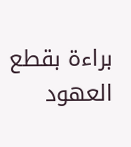براءة بقطع العهود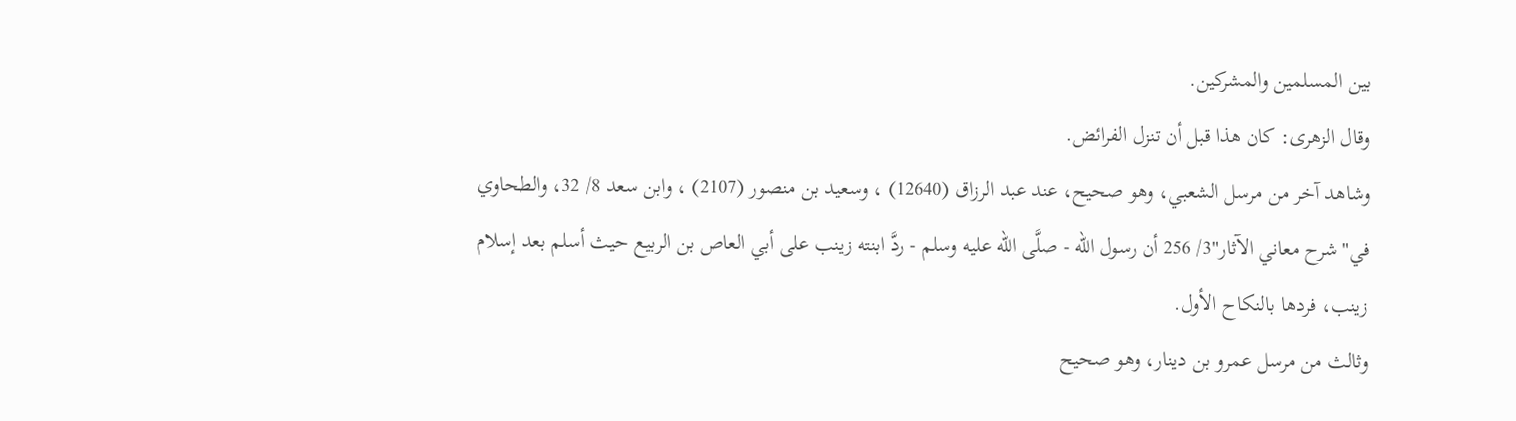بين المسلمين والمشركين.
وقال الزهرى: كان هذا قبل أن تنزل الفرائض.
وشاهد آخر من مرسل الشعبي، وهو صحيح، عند عبد الرزاق (12640) ، وسعيد بن منصور (2107) ، وابن سعد 8/ 32، والطحاوي في"شرح معاني الآثار"3/ 256 أن رسول الله - صلَّى الله عليه وسلم - ردَّ ابنته زينب على أبي العاص بن الربيع حيث أسلم بعد إسلام زينب، فردها بالنكاح الأول.
وثالث من مرسل عمرو بن دينار، وهو صحيح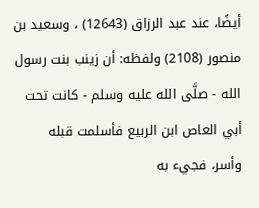أيضًا، عند عبد الرزاق (12643) ، وسعيد بن منصور (2108) ولفظه: أن زينب بنت رسول الله - صلَّى الله عليه وسلم - كانت تحت أبي العاص ابن الربيع فأسلمت قبله وأسر، فجيء به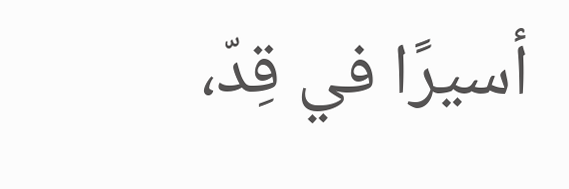أسيرًا في قِدّ،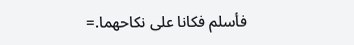فأسلم فكانا على نكاحهما.=